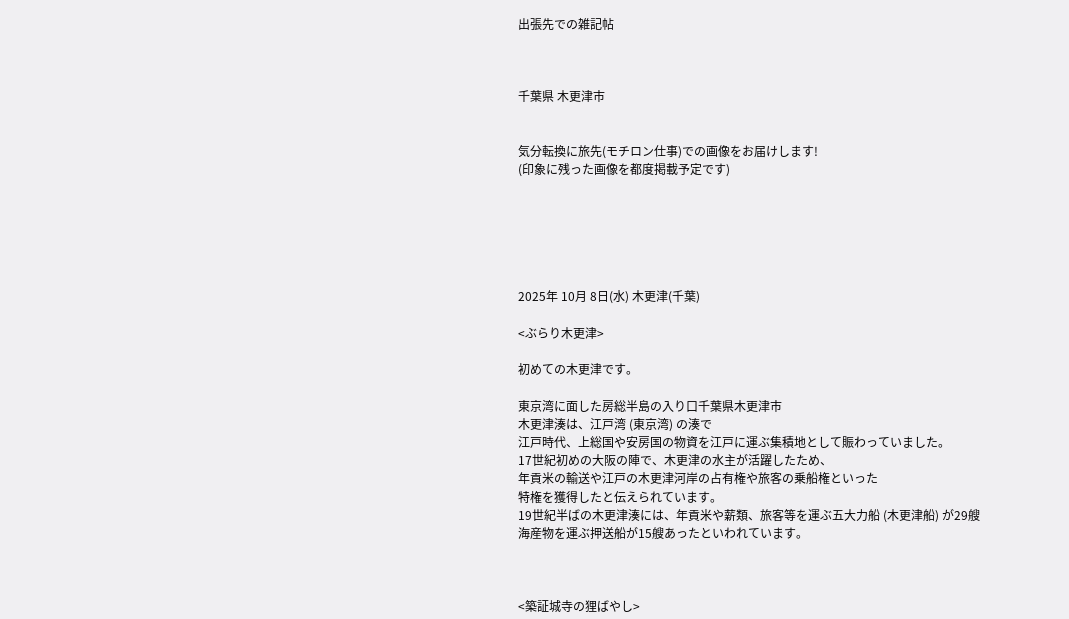出張先での雑記帖



千葉県 木更津市


気分転換に旅先(モチロン仕事)での画像をお届けします!
(印象に残った画像を都度掲載予定です)






2025年 10月 8日(水) 木更津(千葉)

<ぶらり木更津>

初めての木更津です。

東京湾に面した房総半島の入り口千葉県木更津市
木更津湊は、江戸湾 (東京湾) の湊で
江戸時代、上総国や安房国の物資を江戸に運ぶ集積地として賑わっていました。
17世紀初めの大阪の陣で、木更津の水主が活躍したため、
年貢米の輸送や江戸の木更津河岸の占有権や旅客の乗船権といった
特権を獲得したと伝えられています。
19世紀半ばの木更津湊には、年貢米や薪類、旅客等を運ぶ五大力船 (木更津船) が29艘
海産物を運ぶ押送船が15艘あったといわれています。



<築証城寺の狸ばやし>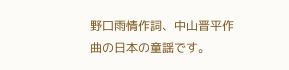野口雨情作詞、中山晋平作曲の日本の童謡です。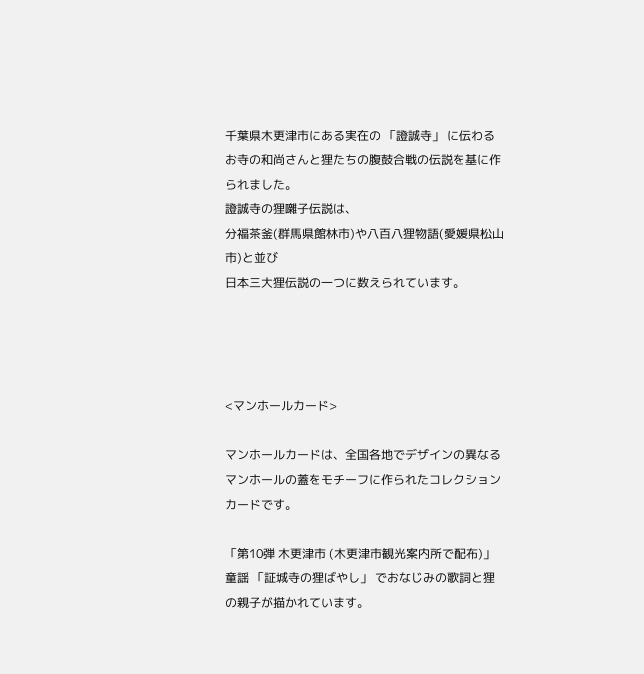千葉県木更津市にある実在の 「證誠寺」 に伝わる
お寺の和尚さんと狸たちの腹鼓合戦の伝説を基に作られました。
證誠寺の狸囃子伝説は、
分福茶釜(群馬県館林市)や八百八狸物語(愛媛県松山市)と並び
日本三大狸伝説の一つに数えられています。




<マンホールカード>

マンホールカードは、全国各地でデザインの異なる
マンホールの蓋をモチーフに作られたコレクションカードです。

「第10弾 木更津市 (木更津市観光案内所で配布)」
童謡 「証城寺の狸ばやし」 でおなじみの歌詞と狸の親子が描かれています。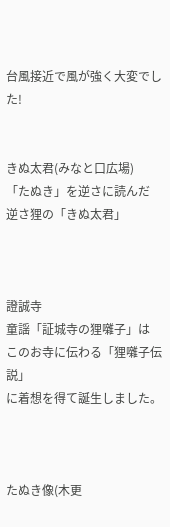台風接近で風が強く大変でした!


きぬ太君(みなと口広場)
「たぬき」を逆さに読んだ
逆さ狸の「きぬ太君」



證誠寺
童謡「証城寺の狸囃子」は
このお寺に伝わる「狸囃子伝説」
に着想を得て誕生しました。



たぬき像(木更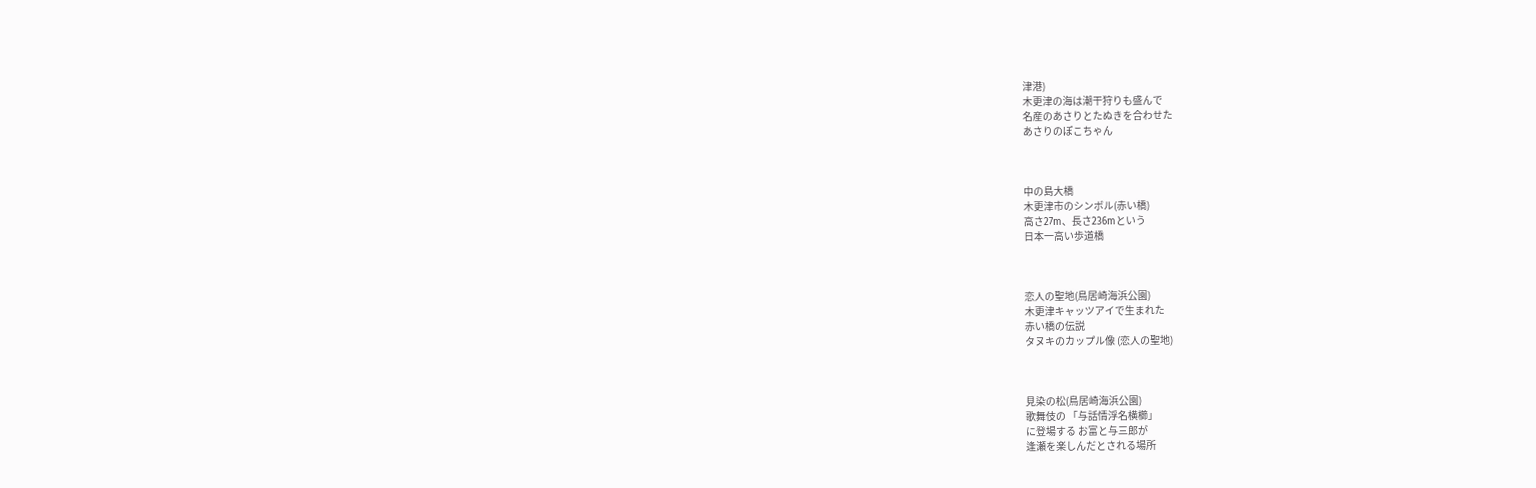津港)
木更津の海は潮干狩りも盛んで
名産のあさりとたぬきを合わせた
あさりのぽこちゃん



中の島大橋
木更津市のシンボル(赤い橋)
高さ27m、長さ236mという
日本一高い歩道橋



恋人の聖地(鳥居崎海浜公園)
木更津キャッツアイで生まれた
赤い橋の伝説
タヌキのカップル像 (恋人の聖地)



見染の松(鳥居崎海浜公園)
歌舞伎の 「与話情浮名横櫛」
に登場する お富と与三郎が
逢瀬を楽しんだとされる場所